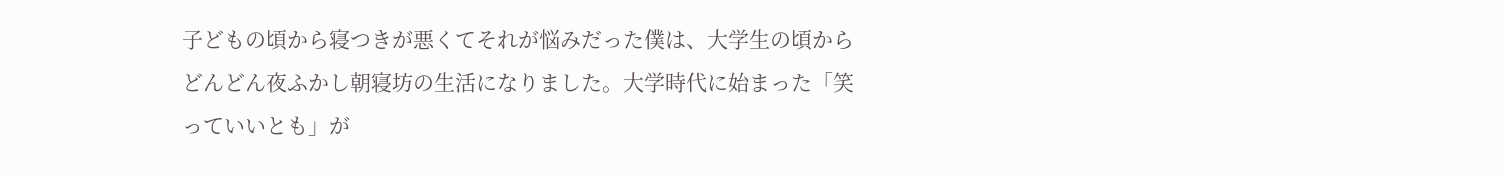子どもの頃から寝つきが悪くてそれが悩みだった僕は、大学生の頃からどんどん夜ふかし朝寝坊の生活になりました。大学時代に始まった「笑っていいとも」が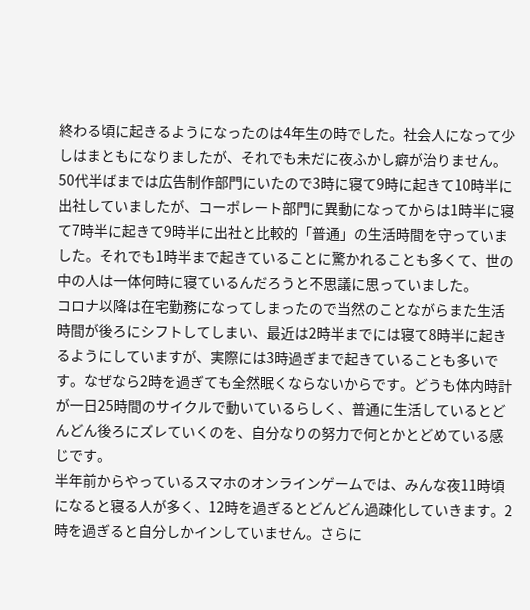終わる頃に起きるようになったのは4年生の時でした。社会人になって少しはまともになりましたが、それでも未だに夜ふかし癖が治りません。50代半ばまでは広告制作部門にいたので3時に寝て9時に起きて10時半に出社していましたが、コーポレート部門に異動になってからは1時半に寝て7時半に起きて9時半に出社と比較的「普通」の生活時間を守っていました。それでも1時半まで起きていることに驚かれることも多くて、世の中の人は一体何時に寝ているんだろうと不思議に思っていました。
コロナ以降は在宅勤務になってしまったので当然のことながらまた生活時間が後ろにシフトしてしまい、最近は2時半までには寝て8時半に起きるようにしていますが、実際には3時過ぎまで起きていることも多いです。なぜなら2時を過ぎても全然眠くならないからです。どうも体内時計が一日25時間のサイクルで動いているらしく、普通に生活しているとどんどん後ろにズレていくのを、自分なりの努力で何とかとどめている感じです。
半年前からやっているスマホのオンラインゲームでは、みんな夜11時頃になると寝る人が多く、12時を過ぎるとどんどん過疎化していきます。2時を過ぎると自分しかインしていません。さらに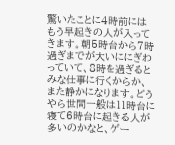驚いたことに4時前にはもう早起きの人が入ってきます。朝5時台から7時過ぎまでが大いににぎわっていて、8時を過ぎるとみな仕事に行くからか、また静かになります。どうやら世間一般は11時台に寝て6時台に起きる人が多いのかなと、ゲー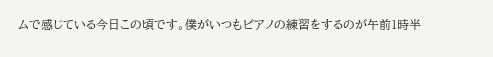ムで感じている今日この頃です。僕がいつもピアノの練習をするのが午前1時半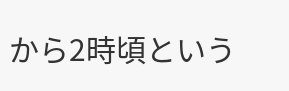から2時頃という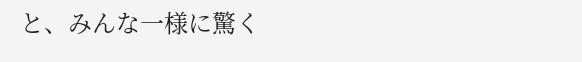と、みんな一様に驚く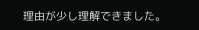理由が少し理解できました。